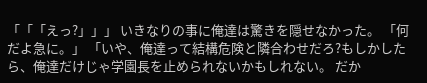「「「えっ?」」」 いきなりの事に俺達は驚きを隠せなかった。 「何だよ急に。」 「いや、俺達って結構危険と隣合わせだろ?もしかしたら、俺達だけじゃ学園長を止められないかもしれない。 だか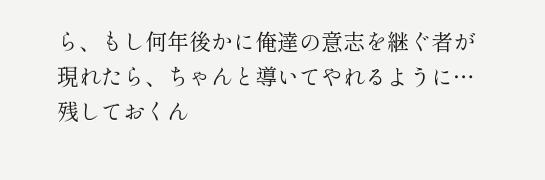ら、もし何年後かに俺達の意志を継ぐ者が現れたら、ちゃんと導いてやれるように…残しておくん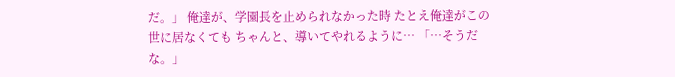だ。」 俺達が、学園長を止められなかった時 たとえ俺達がこの世に居なくても ちゃんと、導いてやれるように… 「…そうだな。」